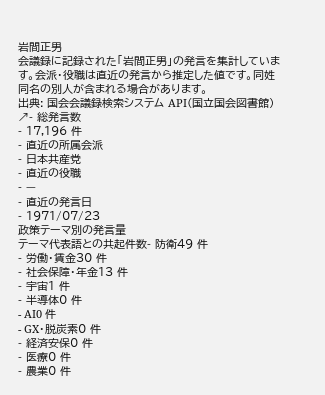岩間正男
会議録に記録された「岩間正男」の発言を集計しています。会派・役職は直近の発言から推定した値です。同姓同名の別人が含まれる場合があります。
出典: 国会会議録検索システム API(国立国会図書館) ↗- 総発言数
- 17,196 件
- 直近の所属会派
- 日本共産党
- 直近の役職
- —
- 直近の発言日
- 1971/07/23
政策テーマ別の発言量
テーマ代表語との共起件数- 防衛49 件
- 労働・賃金30 件
- 社会保障・年金13 件
- 宇宙1 件
- 半導体0 件
- AI0 件
- GX・脱炭素0 件
- 経済安保0 件
- 医療0 件
- 農業0 件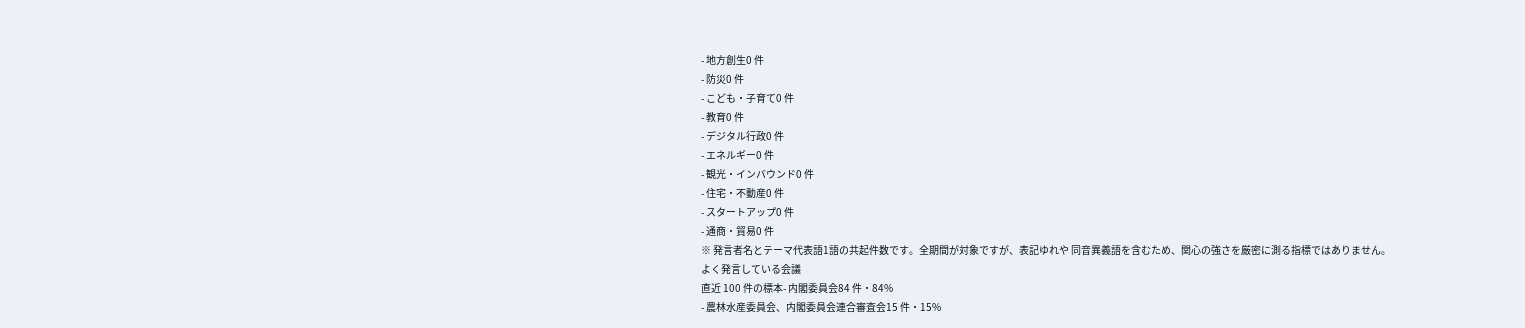- 地方創生0 件
- 防災0 件
- こども・子育て0 件
- 教育0 件
- デジタル行政0 件
- エネルギー0 件
- 観光・インバウンド0 件
- 住宅・不動産0 件
- スタートアップ0 件
- 通商・貿易0 件
※ 発言者名とテーマ代表語1語の共起件数です。全期間が対象ですが、表記ゆれや 同音異義語を含むため、関心の強さを厳密に測る指標ではありません。
よく発言している会議
直近 100 件の標本- 内閣委員会84 件・84%
- 農林水産委員会、内閣委員会連合審査会15 件・15%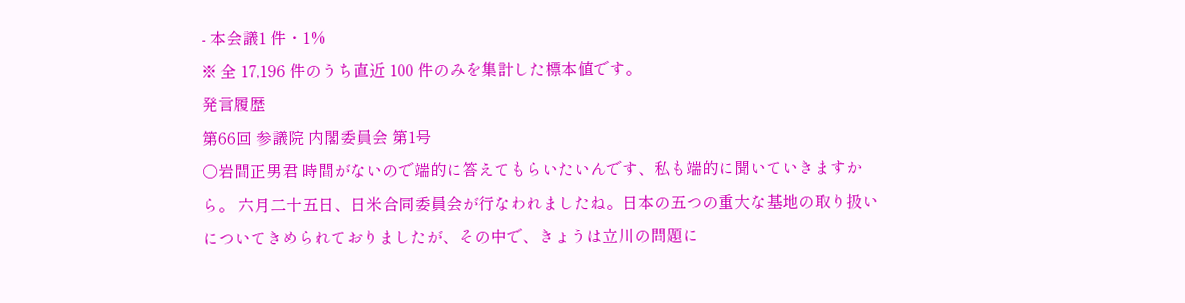- 本会議1 件・1%
※ 全 17,196 件のうち直近 100 件のみを集計した標本値です。
発言履歴
第66回 参議院 内閣委員会 第1号
○岩間正男君 時間がないので端的に答えてもらいたいんです、私も端的に聞いていきますから。 六月二十五日、日米合同委員会が行なわれましたね。日本の五つの重大な基地の取り扱いについてきめられておりましたが、その中で、きょうは立川の問題に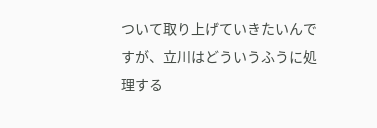ついて取り上げていきたいんですが、立川はどういうふうに処理する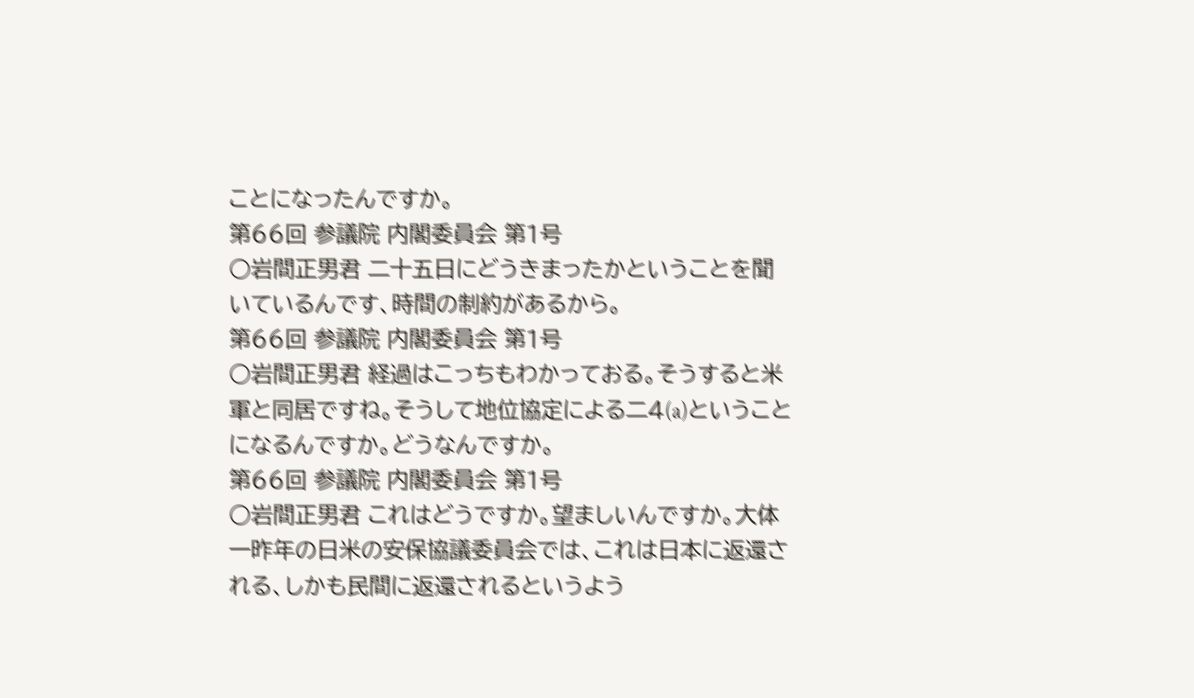ことになったんですか。
第66回 参議院 内閣委員会 第1号
○岩間正男君 二十五日にどうきまったかということを聞いているんです、時間の制約があるから。
第66回 参議院 内閣委員会 第1号
○岩間正男君 経過はこっちもわかっておる。そうすると米軍と同居ですね。そうして地位協定による二4(a)ということになるんですか。どうなんですか。
第66回 参議院 内閣委員会 第1号
○岩間正男君 これはどうですか。望ましいんですか。大体一昨年の日米の安保協議委員会では、これは日本に返還される、しかも民間に返還されるというよう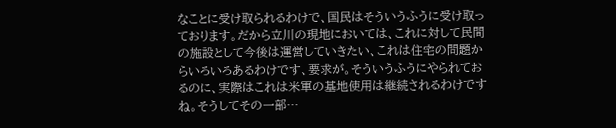なことに受け取られるわけで、国民はそういうふうに受け取っております。だから立川の現地においては、これに対して民間の施設として今後は運営していきたい、これは住宅の問題からいろいろあるわけです、要求が。そういうふうにやられておるのに、実際はこれは米軍の基地使用は継続されるわけですね。そうしてその一部…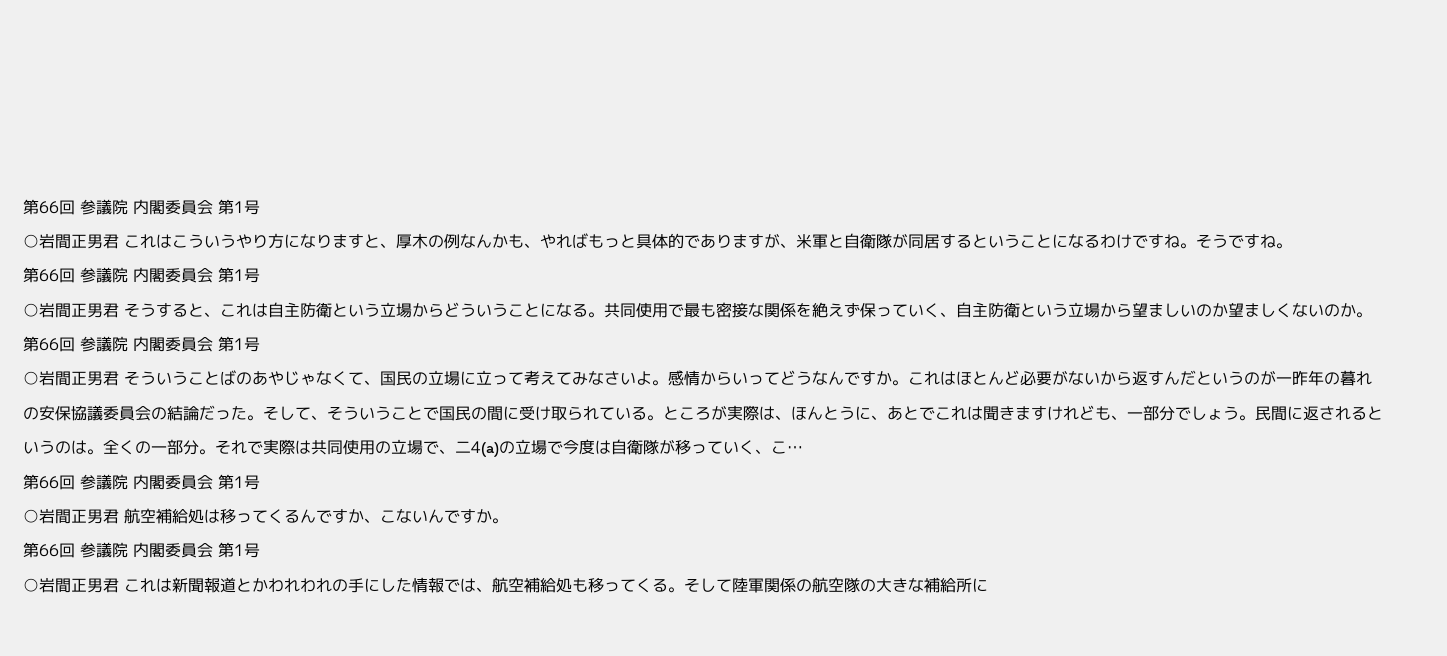第66回 参議院 内閣委員会 第1号
○岩間正男君 これはこういうやり方になりますと、厚木の例なんかも、やればもっと具体的でありますが、米軍と自衛隊が同居するということになるわけですね。そうですね。
第66回 参議院 内閣委員会 第1号
○岩間正男君 そうすると、これは自主防衛という立場からどういうことになる。共同使用で最も密接な関係を絶えず保っていく、自主防衛という立場から望ましいのか望ましくないのか。
第66回 参議院 内閣委員会 第1号
○岩間正男君 そういうことばのあやじゃなくて、国民の立場に立って考えてみなさいよ。感情からいってどうなんですか。これはほとんど必要がないから返すんだというのが一昨年の暮れの安保協議委員会の結論だった。そして、そういうことで国民の間に受け取られている。ところが実際は、ほんとうに、あとでこれは聞きますけれども、一部分でしょう。民間に返されるというのは。全くの一部分。それで実際は共同使用の立場で、二4(a)の立場で今度は自衛隊が移っていく、こ…
第66回 参議院 内閣委員会 第1号
○岩間正男君 航空補給処は移ってくるんですか、こないんですか。
第66回 参議院 内閣委員会 第1号
○岩間正男君 これは新聞報道とかわれわれの手にした情報では、航空補給処も移ってくる。そして陸軍関係の航空隊の大きな補給所に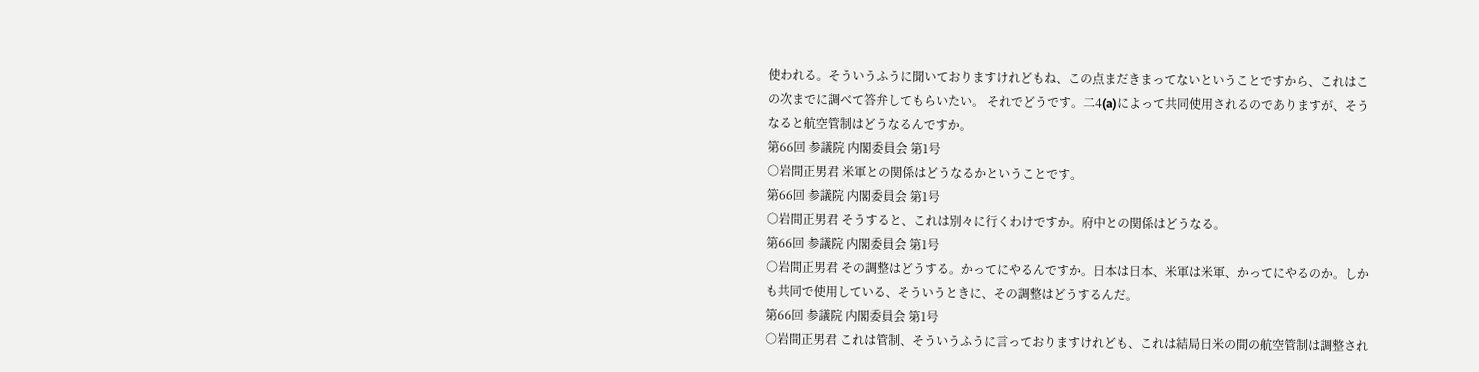使われる。そういうふうに聞いておりますけれどもね、この点まだきまってないということですから、これはこの次までに調べて答弁してもらいたい。 それでどうです。二4(a)によって共同使用されるのでありますが、そうなると航空管制はどうなるんですか。
第66回 参議院 内閣委員会 第1号
○岩間正男君 米軍との関係はどうなるかということです。
第66回 参議院 内閣委員会 第1号
○岩間正男君 そうすると、これは別々に行くわけですか。府中との関係はどうなる。
第66回 参議院 内閣委員会 第1号
○岩間正男君 その調整はどうする。かってにやるんですか。日本は日本、米軍は米軍、かってにやるのか。しかも共同で使用している、そういうときに、その調整はどうするんだ。
第66回 参議院 内閣委員会 第1号
○岩間正男君 これは管制、そういうふうに言っておりますけれども、これは結局日米の間の航空管制は調整され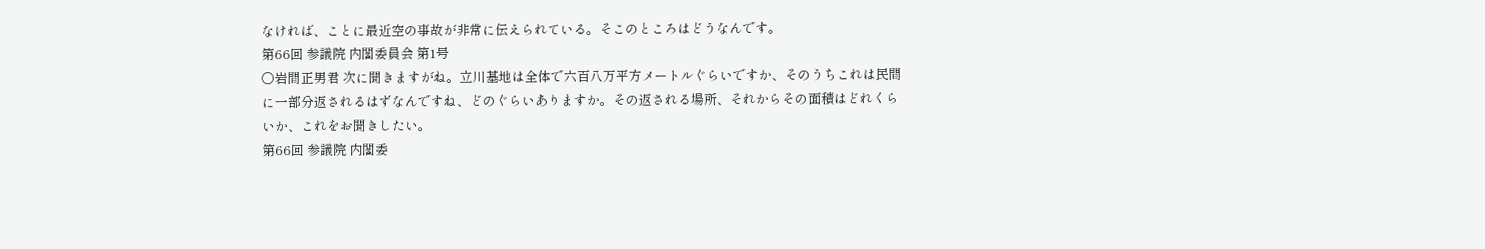なければ、ことに最近空の事故が非常に伝えられている。そこのところはどうなんです。
第66回 参議院 内閣委員会 第1号
○岩間正男君 次に聞きますがね。立川基地は全体で六百八万平方メートルぐらいですか、そのうちこれは民間に一部分返されるはずなんですね、どのぐらいありますか。その返される場所、それからその面積はどれくらいか、これをお聞きしたい。
第66回 参議院 内閣委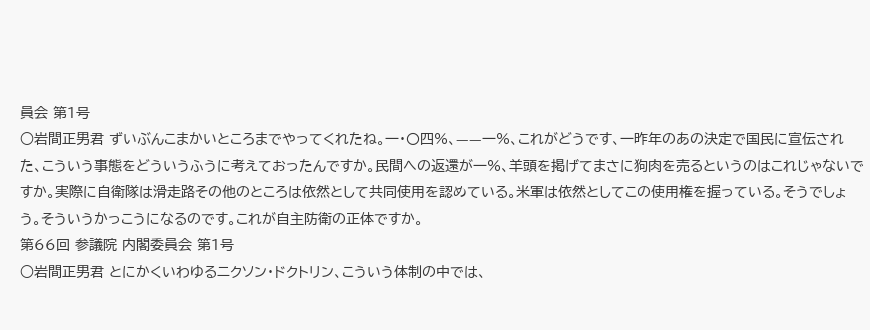員会 第1号
○岩間正男君 ずいぶんこまかいところまでやってくれたね。一・〇四%、——一%、これがどうです、一昨年のあの決定で国民に宣伝された、こういう事態をどういうふうに考えておったんですか。民間への返還が一%、羊頭を掲げてまさに狗肉を売るというのはこれじゃないですか。実際に自衛隊は滑走路その他のところは依然として共同使用を認めている。米軍は依然としてこの使用権を握っている。そうでしょう。そういうかっこうになるのです。これが自主防衛の正体ですか。
第66回 参議院 内閣委員会 第1号
○岩間正男君 とにかくいわゆるニクソン・ドクトリン、こういう体制の中では、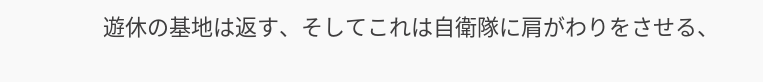遊休の基地は返す、そしてこれは自衛隊に肩がわりをさせる、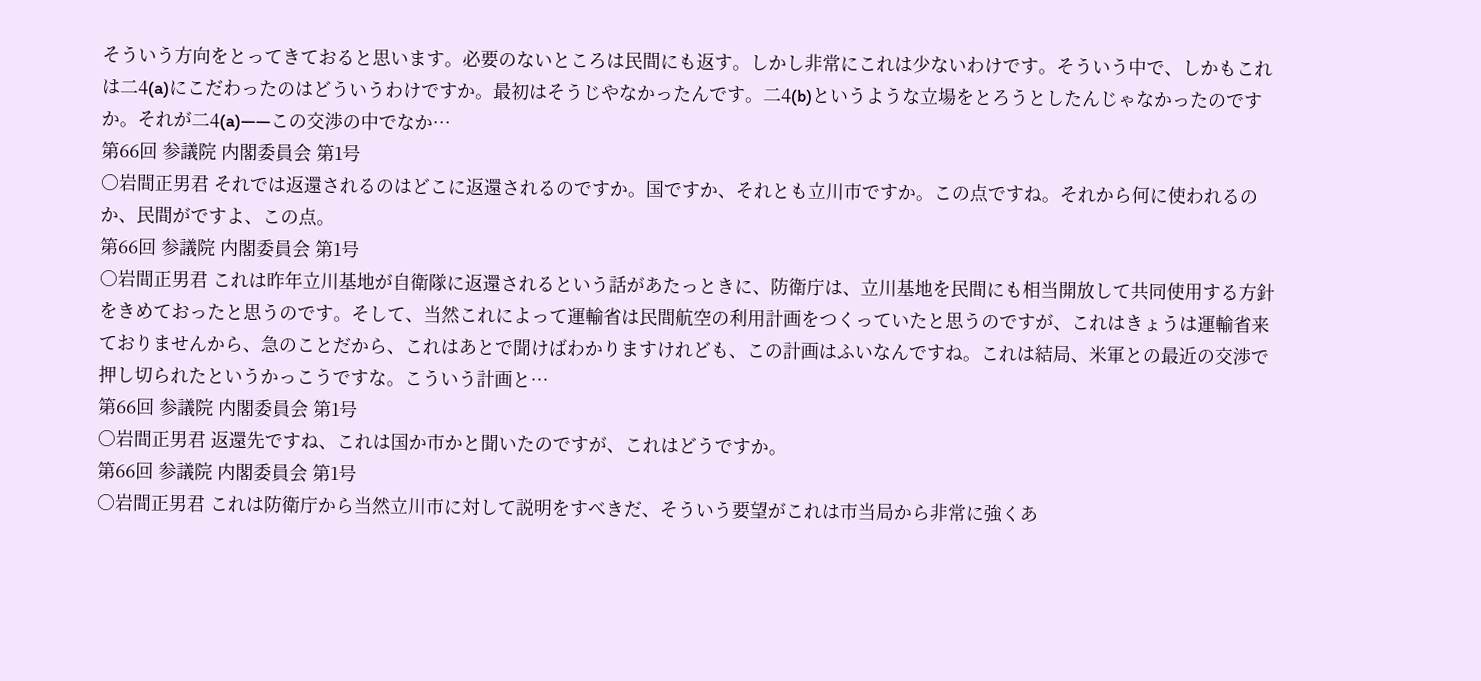そういう方向をとってきておると思います。必要のないところは民間にも返す。しかし非常にこれは少ないわけです。そういう中で、しかもこれは二4(a)にこだわったのはどういうわけですか。最初はそうじやなかったんです。二4(b)というような立場をとろうとしたんじゃなかったのですか。それが二4(a)——この交渉の中でなか…
第66回 参議院 内閣委員会 第1号
○岩間正男君 それでは返還されるのはどこに返還されるのですか。国ですか、それとも立川市ですか。この点ですね。それから何に使われるのか、民間がですよ、この点。
第66回 参議院 内閣委員会 第1号
○岩間正男君 これは昨年立川基地が自衛隊に返還されるという話があたっときに、防衛庁は、立川基地を民間にも相当開放して共同使用する方針をきめておったと思うのです。そして、当然これによって運輸省は民間航空の利用計画をつくっていたと思うのですが、これはきょうは運輸省来ておりませんから、急のことだから、これはあとで聞けばわかりますけれども、この計画はふいなんですね。これは結局、米軍との最近の交渉で押し切られたというかっこうですな。こういう計画と…
第66回 参議院 内閣委員会 第1号
○岩間正男君 返還先ですね、これは国か市かと聞いたのですが、これはどうですか。
第66回 参議院 内閣委員会 第1号
○岩間正男君 これは防衛庁から当然立川市に対して説明をすべきだ、そういう要望がこれは市当局から非常に強くあ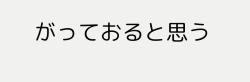がっておると思う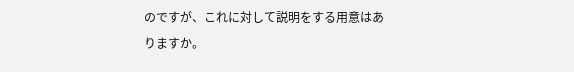のですが、これに対して説明をする用意はありますか。